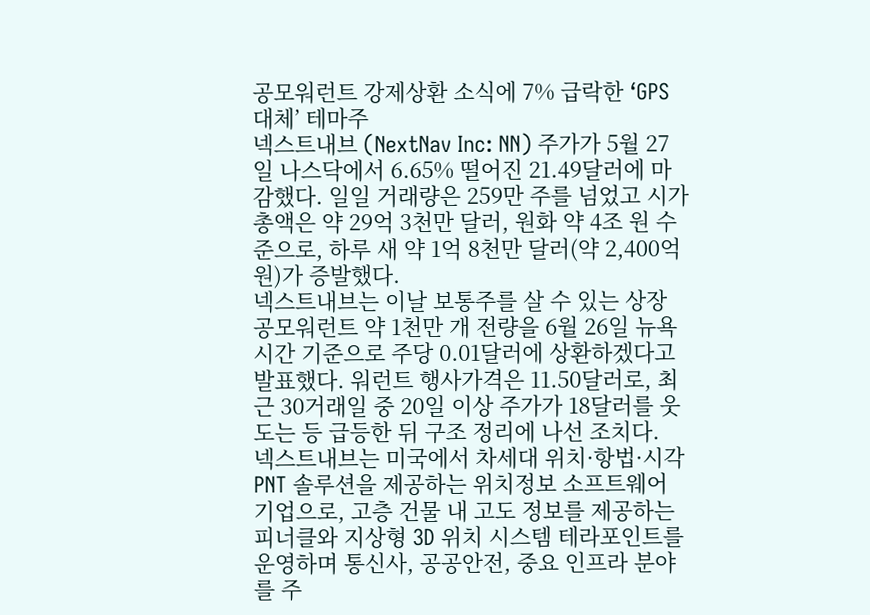공모워런트 강제상환 소식에 7% 급락한 ‘GPS 대체’ 테마주
넥스트내브 (NextNav Inc: NN) 주가가 5월 27일 나스닥에서 6.65% 떨어진 21.49달러에 마감했다. 일일 거래량은 259만 주를 넘었고 시가총액은 약 29억 3천만 달러, 원화 약 4조 원 수준으로, 하루 새 약 1억 8천만 달러(약 2,400억 원)가 증발했다.
넥스트내브는 이날 보통주를 살 수 있는 상장 공모워런트 약 1천만 개 전량을 6월 26일 뉴욕 시간 기준으로 주당 0.01달러에 상환하겠다고 발표했다. 워런트 행사가격은 11.50달러로, 최근 30거래일 중 20일 이상 주가가 18달러를 웃도는 등 급등한 뒤 구조 정리에 나선 조치다.
넥스트내브는 미국에서 차세대 위치·항법·시각 PNT 솔루션을 제공하는 위치정보 소프트웨어 기업으로, 고층 건물 내 고도 정보를 제공하는 피너클와 지상형 3D 위치 시스템 테라포인트를 운영하며 통신사, 공공안전, 중요 인프라 분야를 주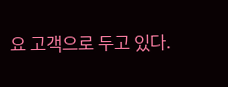요 고객으로 두고 있다.